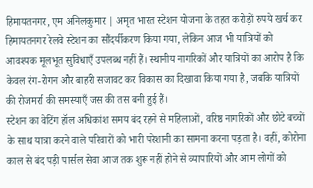हिमायतनगर, एम अनिलकुमार | अमृत भारत स्टेशन योजना के तहत करोड़ों रुपये खर्च कर हिमायतनगर रेलवे स्टेशन का सौंदर्यीकरण किया गया, लेकिन आज भी यात्रियों को आवश्यक मूलभूत सुविधाएँ उपलब्ध नहीं हैं। स्थानीय नागरिकों और यात्रियों का आरोप है कि केवल रंग-रोगन और बाहरी सजावट कर विकास का दिखावा किया गया है, जबकि यात्रियों की रोजमर्रा की समस्याएँ जस की तस बनी हुई हैं।
स्टेशन का वेटिंग हॉल अधिकांश समय बंद रहने से महिलाओं, वरिष्ठ नागरिकों और छोटे बच्चों के साथ यात्रा करने वाले परिवारों को भारी परेशानी का सामना करना पड़ता है। वहीं, कोरोना काल से बंद पड़ी पार्सल सेवा आज तक शुरू नहीं होने से व्यापारियों और आम लोगों को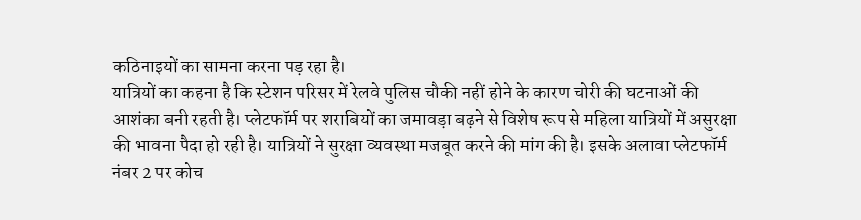कठिनाइयों का सामना करना पड़ रहा है।
यात्रियों का कहना है कि स्टेशन परिसर में रेलवे पुलिस चौकी नहीं होने के कारण चोरी की घटनाओं की आशंका बनी रहती है। प्लेटफॉर्म पर शराबियों का जमावड़ा बढ़ने से विशेष रूप से महिला यात्रियों में असुरक्षा की भावना पैदा हो रही है। यात्रियों ने सुरक्षा व्यवस्था मजबूत करने की मांग की है। इसके अलावा प्लेटफॉर्म नंबर 2 पर कोच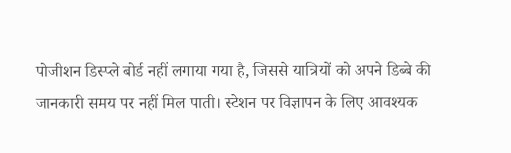पोजीशन डिस्प्ले बोर्ड नहीं लगाया गया है, जिससे यात्रियों को अपने डिब्बे की जानकारी समय पर नहीं मिल पाती। स्टेशन पर विज्ञापन के लिए आवश्यक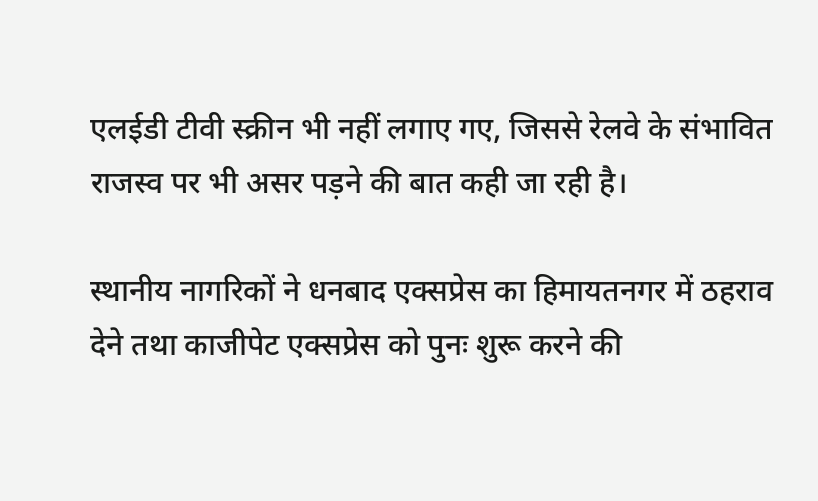एलईडी टीवी स्क्रीन भी नहीं लगाए गए, जिससे रेलवे के संभावित राजस्व पर भी असर पड़ने की बात कही जा रही है।

स्थानीय नागरिकों ने धनबाद एक्सप्रेस का हिमायतनगर में ठहराव देने तथा काजीपेट एक्सप्रेस को पुनः शुरू करने की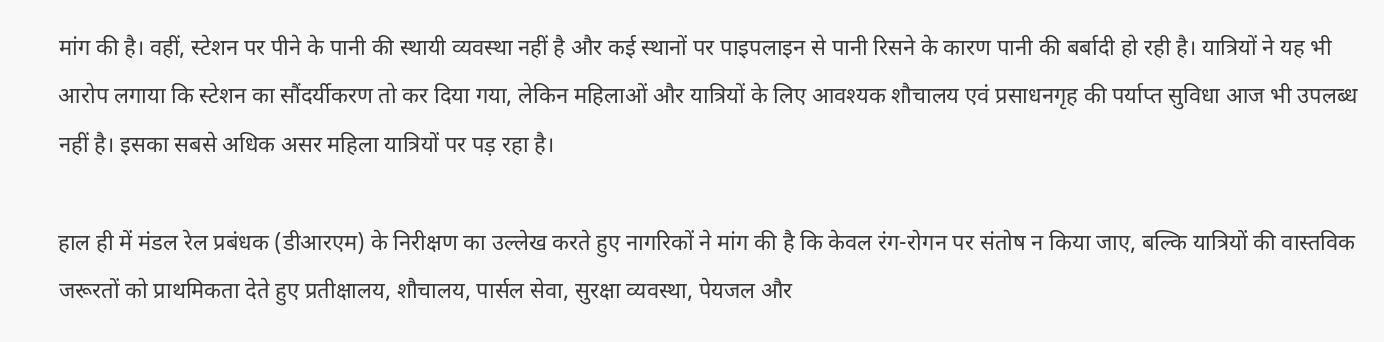मांग की है। वहीं, स्टेशन पर पीने के पानी की स्थायी व्यवस्था नहीं है और कई स्थानों पर पाइपलाइन से पानी रिसने के कारण पानी की बर्बादी हो रही है। यात्रियों ने यह भी आरोप लगाया कि स्टेशन का सौंदर्यीकरण तो कर दिया गया, लेकिन महिलाओं और यात्रियों के लिए आवश्यक शौचालय एवं प्रसाधनगृह की पर्याप्त सुविधा आज भी उपलब्ध नहीं है। इसका सबसे अधिक असर महिला यात्रियों पर पड़ रहा है।

हाल ही में मंडल रेल प्रबंधक (डीआरएम) के निरीक्षण का उल्लेख करते हुए नागरिकों ने मांग की है कि केवल रंग-रोगन पर संतोष न किया जाए, बल्कि यात्रियों की वास्तविक जरूरतों को प्राथमिकता देते हुए प्रतीक्षालय, शौचालय, पार्सल सेवा, सुरक्षा व्यवस्था, पेयजल और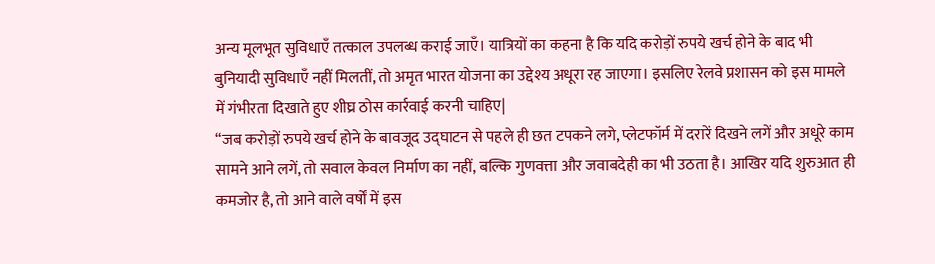अन्य मूलभूत सुविधाएँ तत्काल उपलब्ध कराई जाएँ। यात्रियों का कहना है कि यदि करोड़ों रुपये खर्च होने के बाद भी बुनियादी सुविधाएँ नहीं मिलतीं, तो अमृत भारत योजना का उद्देश्य अधूरा रह जाएगा। इसलिए रेलवे प्रशासन को इस मामले में गंभीरता दिखाते हुए शीघ्र ठोस कार्रवाई करनी चाहिए|
“जब करोड़ों रुपये खर्च होने के बावजूद उद्घाटन से पहले ही छत टपकने लगे, प्लेटफॉर्म में दरारें दिखने लगें और अधूरे काम सामने आने लगें, तो सवाल केवल निर्माण का नहीं, बल्कि गुणवत्ता और जवाबदेही का भी उठता है। आखिर यदि शुरुआत ही कमजोर है, तो आने वाले वर्षों में इस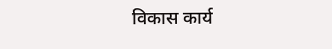विकास कार्य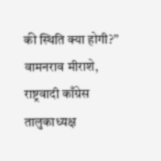की स्थिति क्या होगी?” वामनराव मीराशे, राष्ट्रवादी काँग्रेस तालुकाध्यक्ष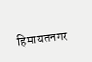हिमायतनगर